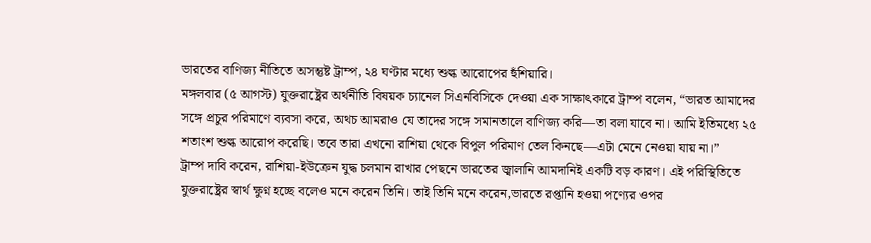ভারতের বাণিজ্য নীতিতে অসন্তুষ্ট ট্রাম্প, ২৪ ঘণ্টার মধ্যে শুল্ক আরোপের হুঁশিয়ারি।
মঙ্গলবার (৫ আগস্ট) যুক্তরাষ্ট্রের অর্থনীতি বিষয়ক চ্যানেল সিএনবিসিকে দেওয়া এক সাক্ষাৎকারে ট্রাম্প বলেন, “ভারত আমাদের সঙ্গে প্রচুর পরিমাণে ব্যবসা করে, অথচ আমরাও যে তাদের সঙ্গে সমানতালে বাণিজ্য করি—তা বলা যাবে না। আমি ইতিমধ্যে ২৫ শতাংশ শুল্ক আরোপ করেছি। তবে তারা এখনো রাশিয়া থেকে বিপুল পরিমাণ তেল কিনছে—এটা মেনে নেওয়া যায় না।”
ট্রাম্প দাবি করেন, রাশিয়া-ইউক্রেন যুদ্ধ চলমান রাখার পেছনে ভারতের জ্বালানি আমদানিই একটি বড় কারণ। এই পরিস্থিতিতে যুক্তরাষ্ট্রের স্বার্থ ক্ষুণ্ন হচ্ছে বলেও মনে করেন তিনি। তাই তিনি মনে করেন,ভারতে রপ্তানি হওয়া পণ্যের ওপর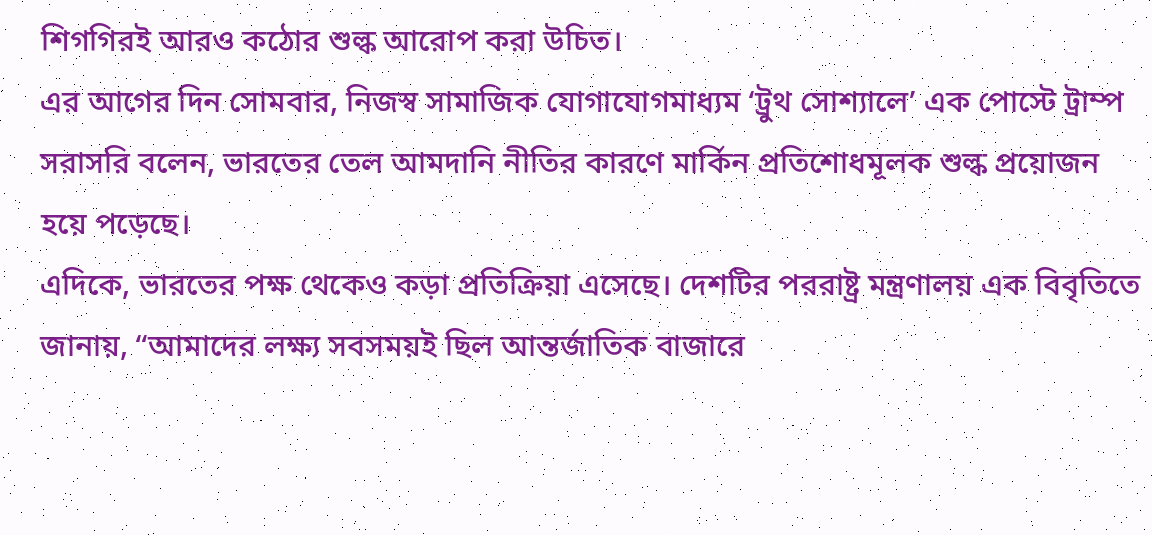শিগগিরই আরও কঠোর শুল্ক আরোপ করা উচিত।
এর আগের দিন সোমবার, নিজস্ব সামাজিক যোগাযোগমাধ্যম ‘ট্রুথ সোশ্যালে’ এক পোস্টে ট্রাম্প সরাসরি বলেন, ভারতের তেল আমদানি নীতির কারণে মার্কিন প্রতিশোধমূলক শুল্ক প্রয়োজন হয়ে পড়েছে।
এদিকে, ভারতের পক্ষ থেকেও কড়া প্রতিক্রিয়া এসেছে। দেশটির পররাষ্ট্র মন্ত্রণালয় এক বিবৃতিতে জানায়, “আমাদের লক্ষ্য সবসময়ই ছিল আন্তর্জাতিক বাজারে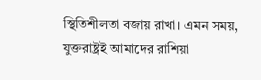স্থিতিশীলতা বজায় রাখা। এমন সময়, যুক্তরাষ্ট্রই আমাদের রাশিয়া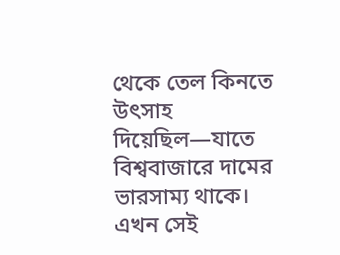থেকে তেল কিনতে উৎসাহ দিয়েছিল—যাতে বিশ্ববাজারে দামের ভারসাম্য থাকে। এখন সেই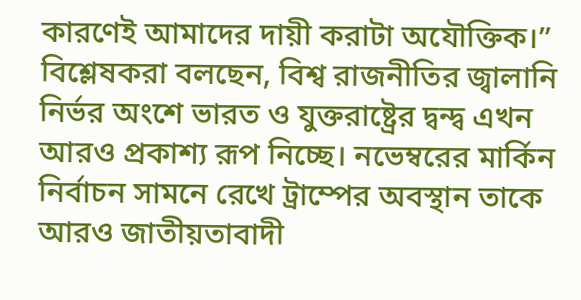কারণেই আমাদের দায়ী করাটা অযৌক্তিক।”
বিশ্লেষকরা বলছেন, বিশ্ব রাজনীতির জ্বালানি নির্ভর অংশে ভারত ও যুক্তরাষ্ট্রের দ্বন্দ্ব এখন আরও প্রকাশ্য রূপ নিচ্ছে। নভেম্বরের মার্কিন নির্বাচন সামনে রেখে ট্রাম্পের অবস্থান তাকে আরও জাতীয়তাবাদী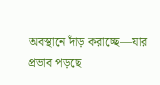অবস্থানে দাঁড় করাচ্ছে—যার প্রভাব পড়ছে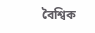বৈশ্বিক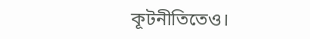কূটনীতিতেও।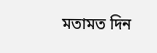মতামত দিন